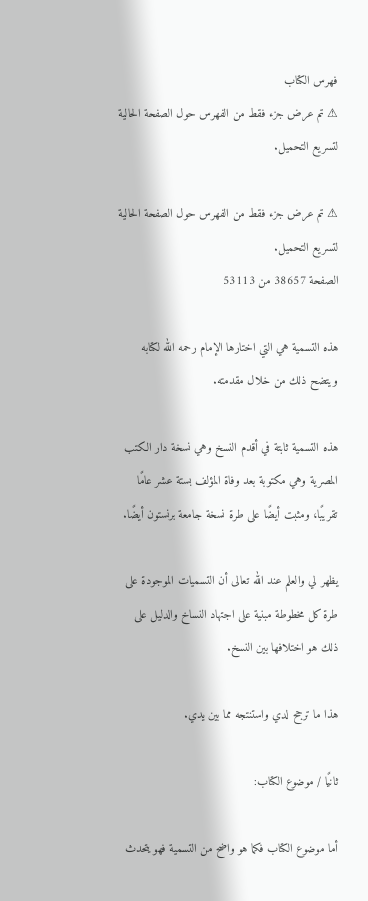فهرس الكتاب
⚠ تم عرض جزء فقط من الفهرس حول الصفحة الحالية لتسريع التحميل.

⚠ تم عرض جزء فقط من الفهرس حول الصفحة الحالية لتسريع التحميل.
الصفحة 38657 من 53113

هذه التسمية هي التي اختارها الإمام رحمه الله لكتابه ويتضح ذلك من خلال مقدمته.

هذه التسمية ثابتة في أقدم النسخ وهي نسخة دار الكتب المصرية وهي مكتوبة بعد وفاة المؤلف بستة عشر عامًا تقريبًا، ومثبت أيضًا على طرة نسخة جامعة برنستون أيضًا.

يظهر لي والعلم عند الله تعالى أن التسميات الموجودة على طرة كل مخطوطة مبنية على اجتهاد النساخ والدليل على ذلك هو اختلافها بين النسخ.

هذا ما ترجح لدي واستنتجه مما بين يدي.

ثانيًا / موضوع الكتاب:

أما موضوع الكتاب فكما هو واضح من التسمية فهو يتحدث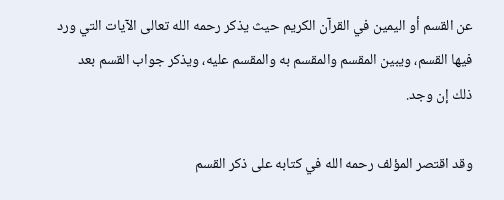عن القسم أو اليمين في القرآن الكريم حيث يذكر رحمه الله تعالى الآيات التي ورد فيها القسم، ويبين المقسم والمقسم به والمقسم عليه، ويذكر جواب القسم بعد ذلك إن وجد.

وقد اقتصر المؤلف رحمه الله في كتابه على ذكر القسم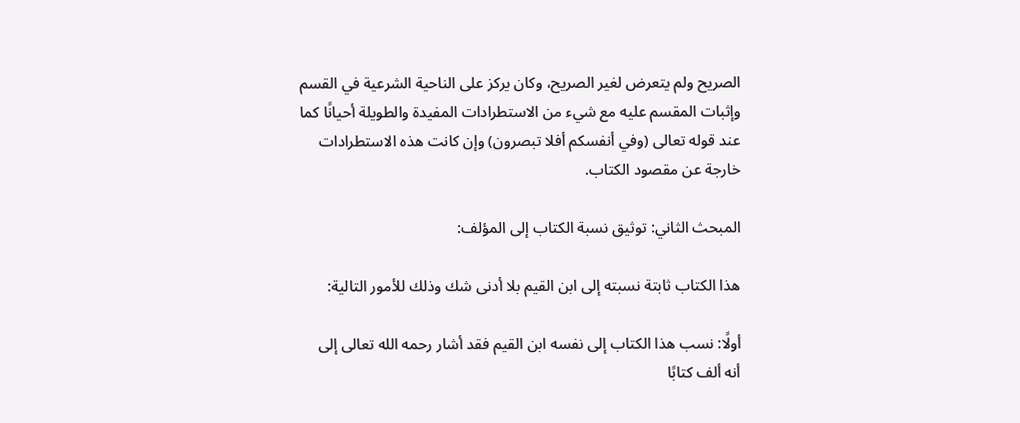الصريح ولم يتعرض لغير الصريح، وكان يركز على الناحية الشرعية في القسم وإثبات المقسم عليه مع شيء من الاستطرادات المفيدة والطويلة أحيانًا كما عند قوله تعالى (وفي أنفسكم أفلا تبصرون) وإن كانت هذه الاستطرادات خارجة عن مقصود الكتاب.

المبحث الثاني: توثيق نسبة الكتاب إلى المؤلف:

هذا الكتاب ثابتة نسبته إلى ابن القيم بلا أدنى شك وذلك للأمور التالية:

أولًا: نسب هذا الكتاب إلى نفسه ابن القيم فقد أشار رحمه الله تعالى إلى أنه ألف كتابًا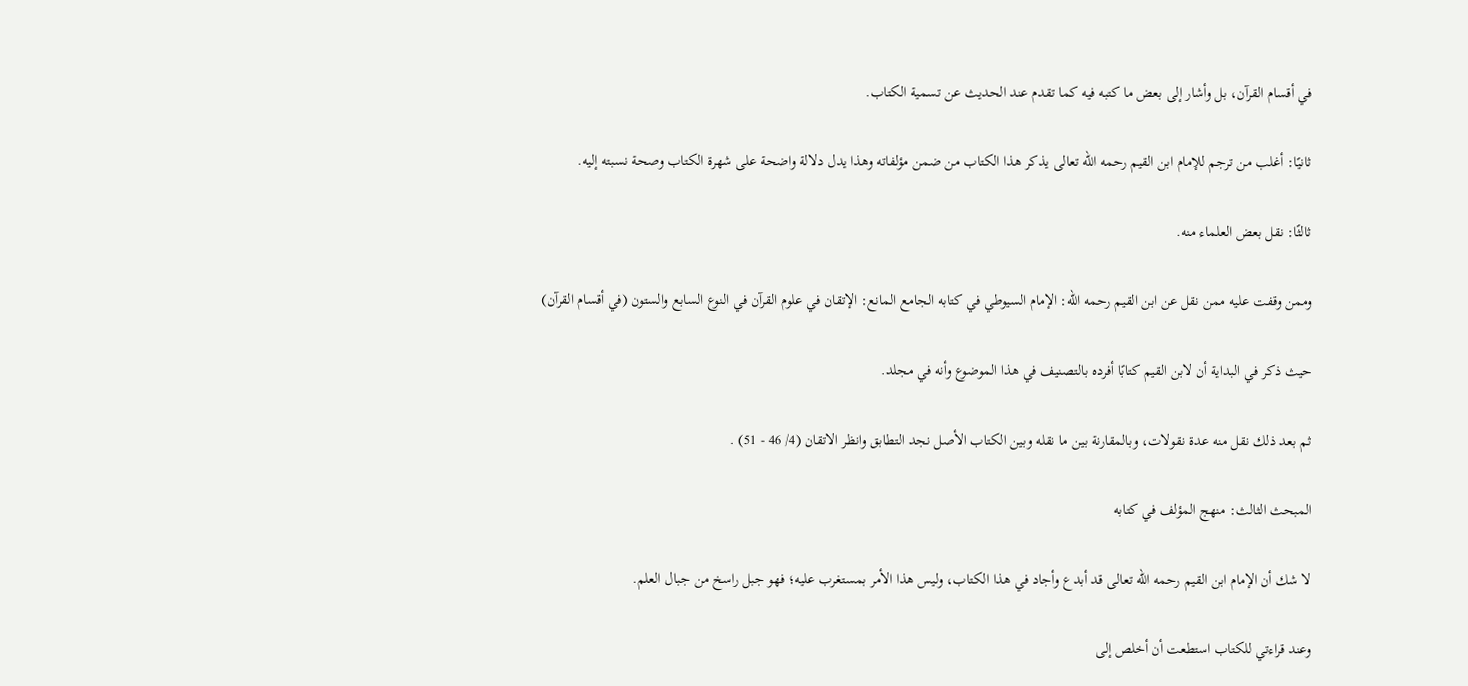في أقسام القرآن، بل وأشار إلى بعض ما كتبه فيه كما تقدم عند الحديث عن تسمية الكتاب.

ثانيًا: أغلب من ترجم للإمام ابن القيم رحمه الله تعالى يذكر هذا الكتاب من ضمن مؤلفاته وهذا يدل دلالة واضحة على شهرة الكتاب وصحة نسبته إليه.

ثالثًا: نقل بعض العلماء منه.

وممن وقفت عليه ممن نقل عن ابن القيم رحمه الله: الإمام السيوطي في كتابه الجامع المانع: الإتقان في علوم القرآن في النوع السابع والستون (في أقسام القرآن)

حيث ذكر في البداية أن لابن القيم كتابًا أفرده بالتصنيف في هذا الموضوع وأنه في مجلد.

ثم بعد ذلك نقل منه عدة نقولات، وبالمقارنة بين ما نقله وبين الكتاب الأصل نجد التطابق وانظر الاتقان (4/ 46 - 51) .

المبحث الثالث: منهج المؤلف في كتابه

لا شك أن الإمام ابن القيم رحمه الله تعالى قد أبدع وأجاد في هذا الكتاب، وليس هذا الأمر بمستغرب عليه؛ فهو جبل راسخ من جبال العلم.

وعند قراءتي للكتاب استطعت أن أخلص إلى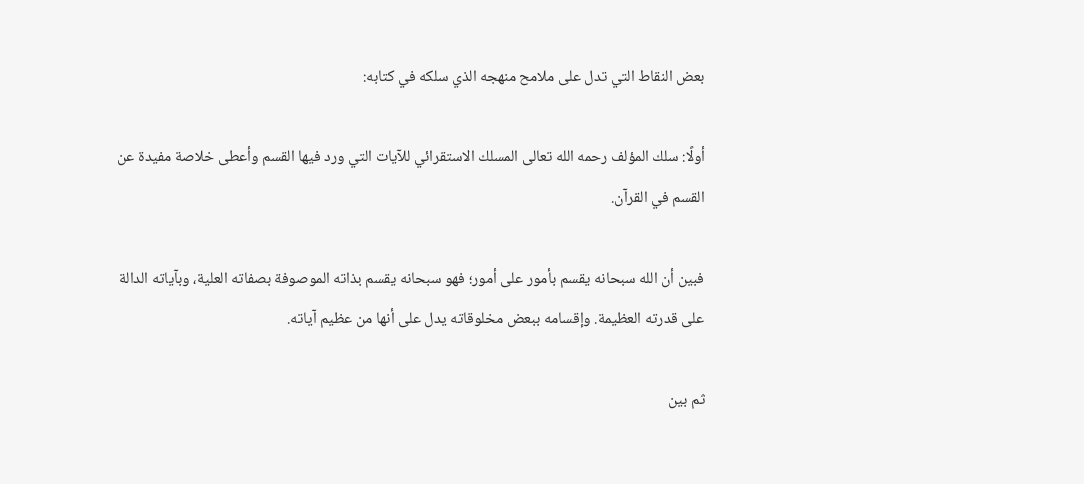بعض النقاط التي تدل على ملامح منهجه الذي سلكه في كتابه:

أولًا: سلك المؤلف رحمه الله تعالى المسلك الاستقرائي للآيات التي ورد فيها القسم وأعطى خلاصة مفيدة عن القسم في القرآن.

فبين أن الله سبحانه يقسم بأمور على أمور؛ فهو سبحانه يقسم بذاته الموصوفة بصفاته العلية، وبآياته الدالة على قدرته العظيمة. وإقسامه ببعض مخلوقاته يدل على أنها من عظيم آياته.

ثم بين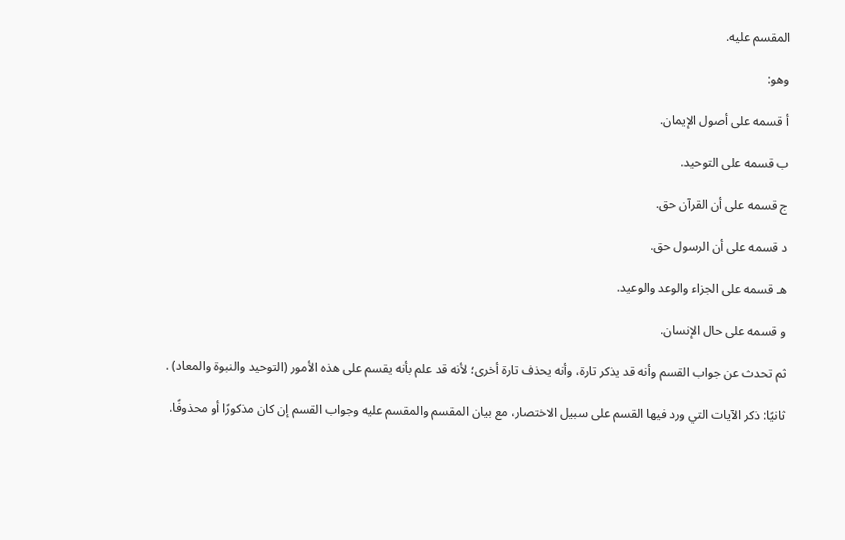المقسم عليه.

وهو:

أ قسمه على أصول الإيمان.

ب قسمه على التوحيد.

ج قسمه على أن القرآن حق.

د قسمه على أن الرسول حق.

هـ قسمه على الجزاء والوعد والوعيد.

و قسمه على حال الإنسان.

ثم تحدث عن جواب القسم وأنه قد يذكر تارة، وأنه يحذف تارة أخرى؛ لأنه قد علم بأنه يقسم على هذه الأمور (التوحيد والنبوة والمعاد) .

ثانيًا: ذكر الآيات التي ورد فيها القسم على سبيل الاختصار، مع بيان المقسم والمقسم عليه وجواب القسم إن كان مذكورًا أو محذوفًا.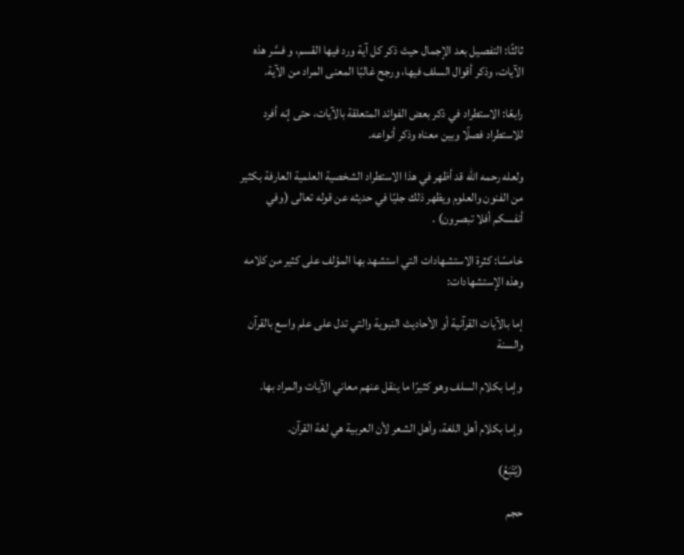ثالثًا: التفصيل بعد الإجمال حيث ذكر كل آية ورد فيها القسم، و فسَّر هذه الآيات، وذكر أقوال السلف فيها، ورجح غالبًا المعنى المراد من الآية.

رابعًا: الاستطراد في ذكر بعض الفوائد المتعلقة بالآيات، حتى إنه أفرد للاستطراد فصلًا وبين معناه وذكر أنواعه.

ولعله رحمه الله قد أظهر في هذا الاستطراد الشخصية العلمية العارفة بكثير من الفنون والعلوم ويظهر ذلك جليًا في حديثه عن قوله تعالى (وفي أنفسكم أفلا تبصرون) .

خامسًا: كثرة الاستشهادات التي استشهد بها المؤلف على كثير من كلامه وهذه الإستشهادات:

إما بالآيات القرآنية أو الأحاديث النبوية والتي تدل على علم واسع بالقرآن والسنة

وإما بكلام السلف وهو كثيرًا ما ينقل عنهم معاني الآيات والمراد بها.

وإما بكلام أهل اللغة، وأهل الشعر لأن العربية هي لغة القرآن.

(يُتْبَعُ)

حجم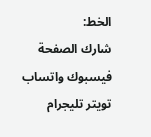الخط:
شارك الصفحة
فيسبوك واتساب تويتر تليجرام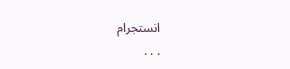انستجرام
. . .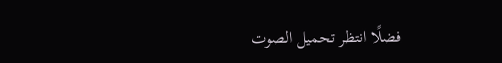فضلًا انتظر تحميل الصوت